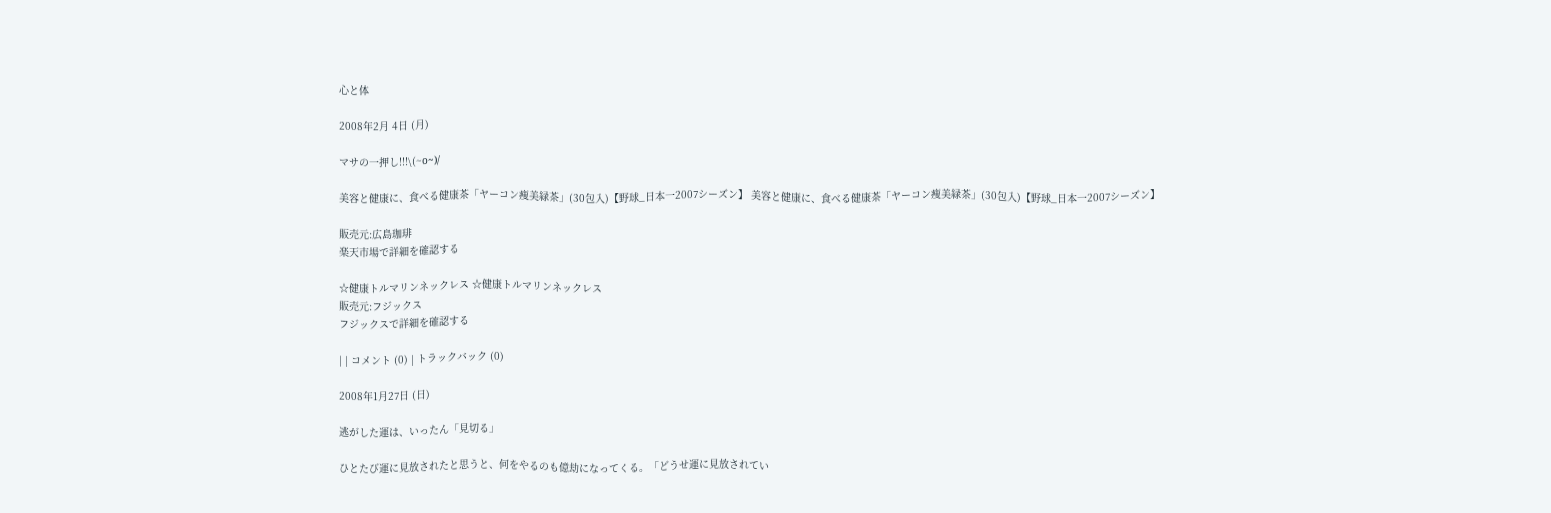心と体

2008年2月 4日 (月)

マサの一押し!!!\(~o~)/

美容と健康に、食べる健康茶「ヤーコン痩美緑茶」(30包入)【野球_日本一2007シーズン】 美容と健康に、食べる健康茶「ヤーコン痩美緑茶」(30包入)【野球_日本一2007シーズン】

販売元:広島珈琲
楽天市場で詳細を確認する

☆健康トルマリンネックレス ☆健康トルマリンネックレス
販売元:フジックス
フジックスで詳細を確認する

| | コメント (0) | トラックバック (0)

2008年1月27日 (日)

逃がした運は、いったん「見切る」

ひとたび運に見放されたと思うと、何をやるのも億劫になってくる。「どうせ運に見放されてい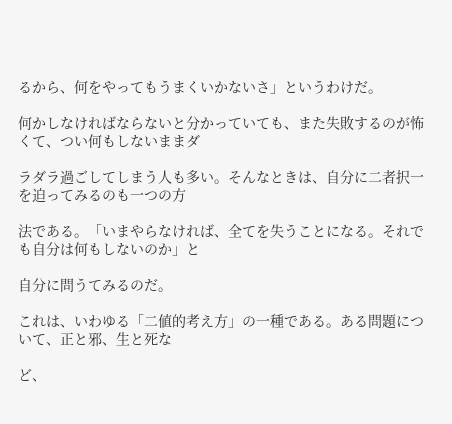るから、何をやってもうまくいかないさ」というわけだ。

何かしなければならないと分かっていても、また失敗するのが怖くて、つい何もしないままダ

ラダラ過ごしてしまう人も多い。そんなときは、自分に二者択一を迫ってみるのも一つの方

法である。「いまやらなければ、全てを失うことになる。それでも自分は何もしないのか」と

自分に問うてみるのだ。

これは、いわゆる「二値的考え方」の一種である。ある問題について、正と邪、生と死な

ど、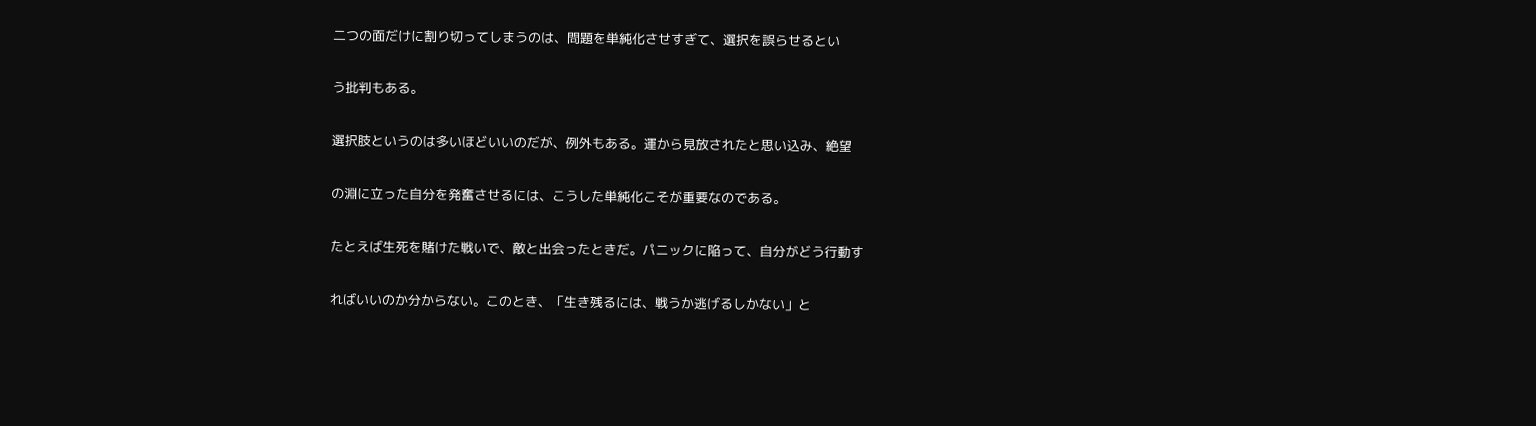二つの面だけに割り切ってしまうのは、問題を単純化させすぎて、選択を誤らせるとい

う批判もある。

選択肢というのは多いほどいいのだが、例外もある。運から見放されたと思い込み、絶望

の淵に立った自分を発奮させるには、こうした単純化こそが重要なのである。

たとえば生死を賭けた戦いで、敵と出会ったときだ。パニックに陥って、自分がどう行動す

ればいいのか分からない。このとき、「生き残るには、戦うか逃げるしかない」と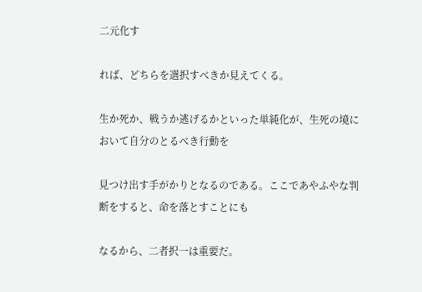二元化す

れば、どちらを選択すべきか見えてくる。

生か死か、戦うか逃げるかといった単純化が、生死の境において自分のとるべき行動を

見つけ出す手がかりとなるのである。ここであやふやな判断をすると、命を落とすことにも

なるから、二者択一は重要だ。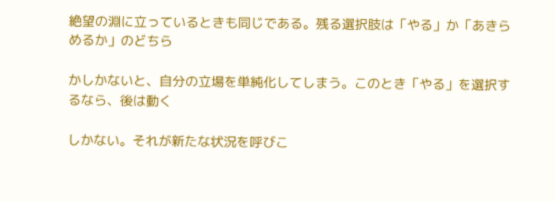絶望の淵に立っているときも同じである。残る選択肢は「やる」か「あきらめるか」のどちら

かしかないと、自分の立場を単純化してしまう。このとき「やる」を選択するなら、後は動く

しかない。それが新たな状況を呼びこ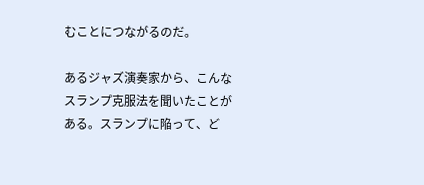むことにつながるのだ。

あるジャズ演奏家から、こんなスランプ克服法を聞いたことがある。スランプに陥って、ど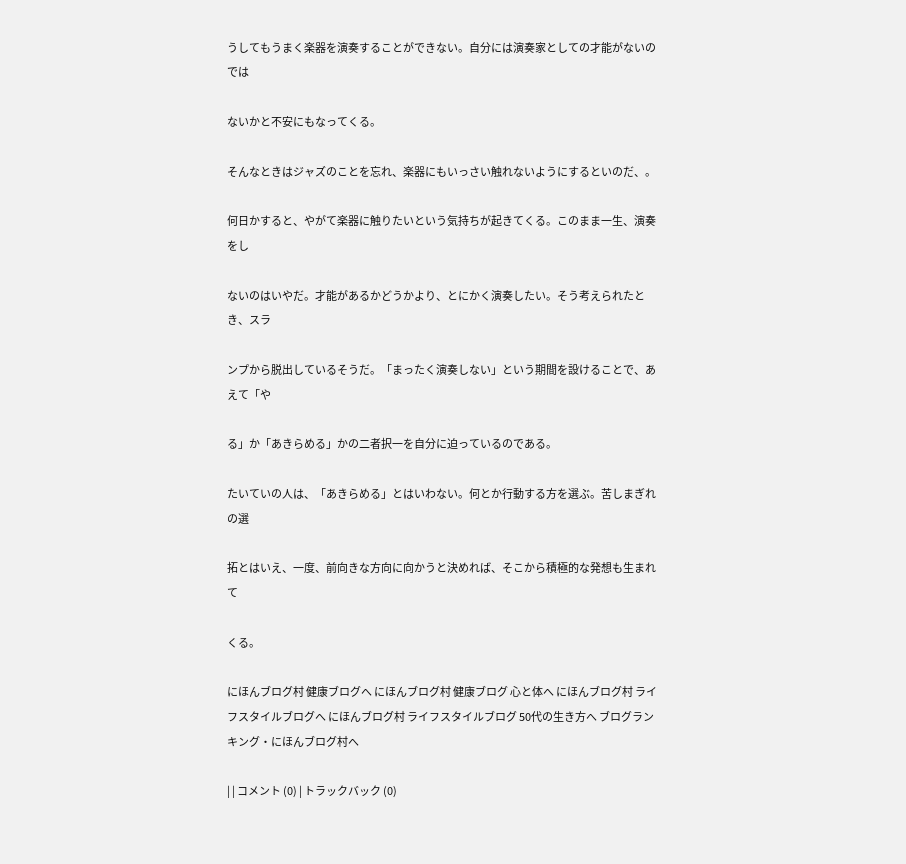うしてもうまく楽器を演奏することができない。自分には演奏家としての才能がないのでは

ないかと不安にもなってくる。

そんなときはジャズのことを忘れ、楽器にもいっさい触れないようにするといのだ、。

何日かすると、やがて楽器に触りたいという気持ちが起きてくる。このまま一生、演奏をし

ないのはいやだ。才能があるかどうかより、とにかく演奏したい。そう考えられたとき、スラ

ンプから脱出しているそうだ。「まったく演奏しない」という期間を設けることで、あえて「や

る」か「あきらめる」かの二者択一を自分に迫っているのである。

たいていの人は、「あきらめる」とはいわない。何とか行動する方を選ぶ。苦しまぎれの選

拓とはいえ、一度、前向きな方向に向かうと決めれば、そこから積極的な発想も生まれて

くる。

にほんブログ村 健康ブログへ にほんブログ村 健康ブログ 心と体へ にほんブログ村 ライフスタイルブログへ にほんブログ村 ライフスタイルブログ 50代の生き方へ ブログランキング・にほんブログ村へ

| | コメント (0) | トラックバック (0)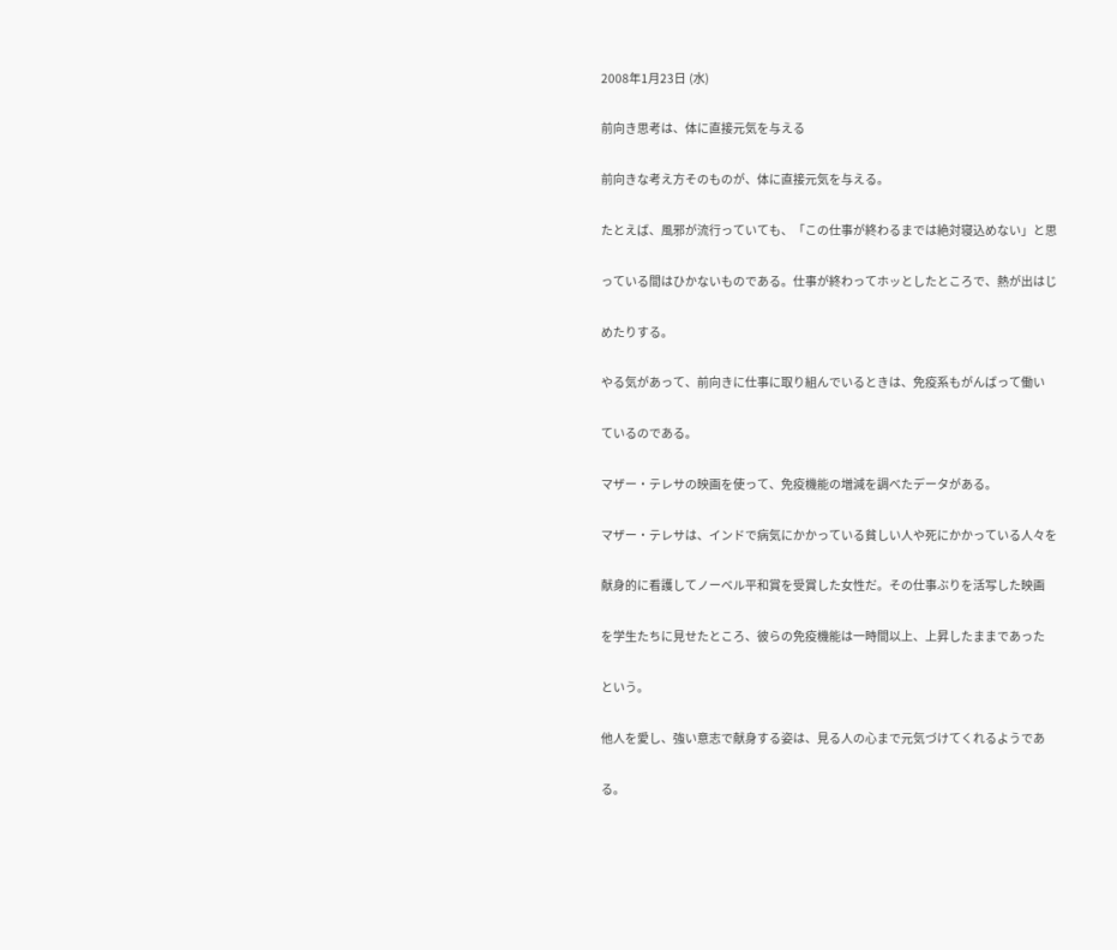2008年1月23日 (水)

前向き思考は、体に直接元気を与える

前向きな考え方そのものが、体に直接元気を与える。

たとえば、風邪が流行っていても、「この仕事が終わるまでは絶対寝込めない」と思

っている間はひかないものである。仕事が終わってホッとしたところで、熱が出はじ

めたりする。

やる気があって、前向きに仕事に取り組んでいるときは、免疫系もがんばって働い

ているのである。

マザー・テレサの映画を使って、免疫機能の増減を調べたデータがある。

マザー・テレサは、インドで病気にかかっている貧しい人や死にかかっている人々を

献身的に看護してノーベル平和賞を受賞した女性だ。その仕事ぶりを活写した映画

を学生たちに見せたところ、彼らの免疫機能は一時間以上、上昇したままであった

という。

他人を愛し、強い意志で献身する姿は、見る人の心まで元気づけてくれるようであ

る。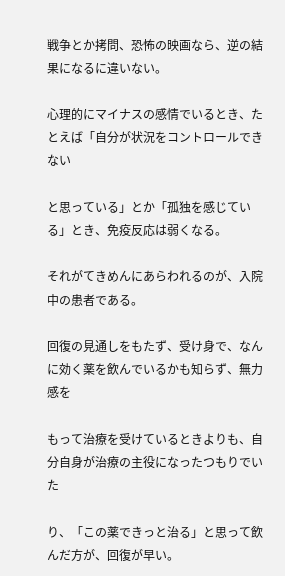戦争とか拷問、恐怖の映画なら、逆の結果になるに違いない。

心理的にマイナスの感情でいるとき、たとえば「自分が状況をコントロールできない

と思っている」とか「孤独を感じている」とき、免疫反応は弱くなる。

それがてきめんにあらわれるのが、入院中の患者である。

回復の見通しをもたず、受け身で、なんに効く薬を飲んでいるかも知らず、無力感を

もって治療を受けているときよりも、自分自身が治療の主役になったつもりでいた

り、「この薬できっと治る」と思って飲んだ方が、回復が早い。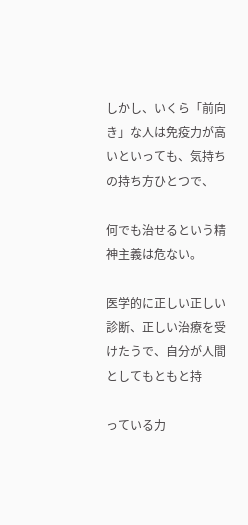しかし、いくら「前向き」な人は免疫力が高いといっても、気持ちの持ち方ひとつで、

何でも治せるという精神主義は危ない。

医学的に正しい正しい診断、正しい治療を受けたうで、自分が人間としてもともと持

っている力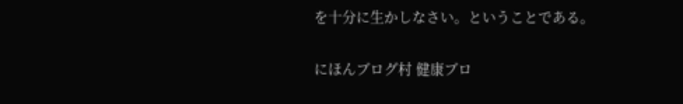を十分に生かしなさい。ということである。

にほんブログ村 健康ブロ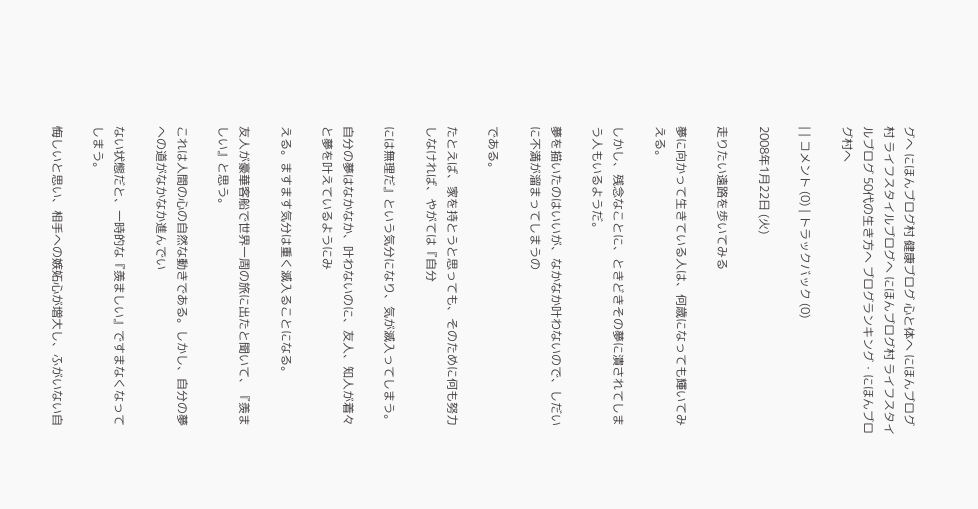グへ にほんブログ村 健康ブログ 心と体へ にほんブログ村 ライフスタイルブログへ にほんブログ村 ライフスタイルブログ 50代の生き方へ ブログランキング・にほんブログ村へ

| | コメント (0) | トラックバック (0)

2008年1月22日 (火)

走りたい遠路を歩いてみる

夢に向かって生きている人は、何歳になっても輝いてみえる。

しかし、残念なことに、ときどきその夢に潰されてしまう人もいるようだ。

夢を描いたのはいいが、なかなか叶わないので、しだいに不満が溜まってしまうの

である。

たとえば、家を持とうと思っても、そのために何も努力しなければ、やがては『自分

には無理だ』という気分になり、気が滅入ってしまう。

自分の夢はなかなか、叶わないのに、友人、知人が着々と夢を叶えているようにみ

える。ますます気分は重く滅入ることになる。

友人が豪華客船で世界一周の旅に出たと聞いて、『羨ましい』と思う。

これは人間の心の自然な動きである。しかし、自分の夢への道がなかなか進んでい

ない状態だと、一時的な『羨ましい』ですまなくなってしまう。

悔しいと思い、相手への嫉妬心が増大し、ふがいない自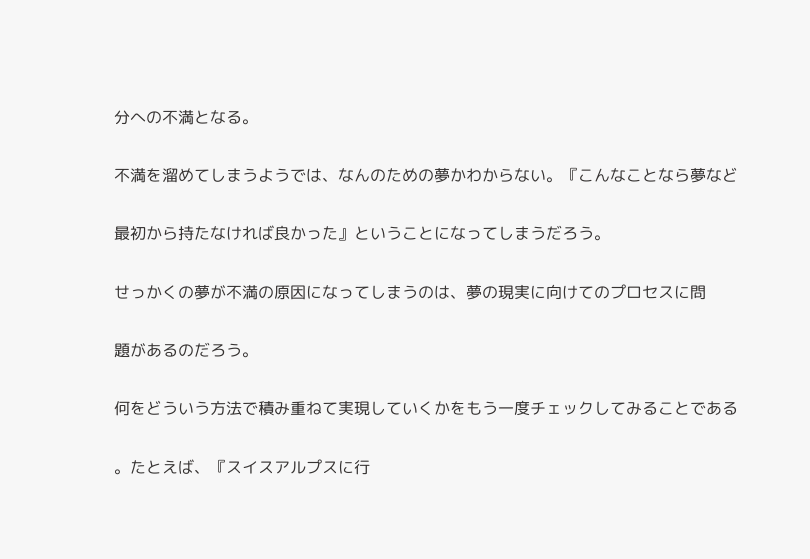分への不満となる。

不満を溜めてしまうようでは、なんのための夢かわからない。『こんなことなら夢など

最初から持たなければ良かった』ということになってしまうだろう。

せっかくの夢が不満の原因になってしまうのは、夢の現実に向けてのプロセスに問

題があるのだろう。

何をどういう方法で積み重ねて実現していくかをもう一度チェックしてみることである

。たとえば、『スイスアルプスに行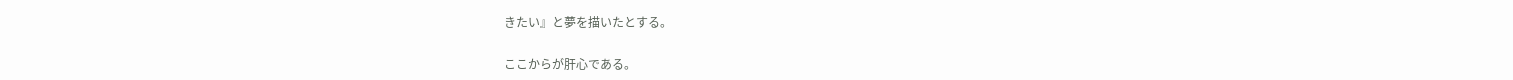きたい』と夢を描いたとする。

ここからが肝心である。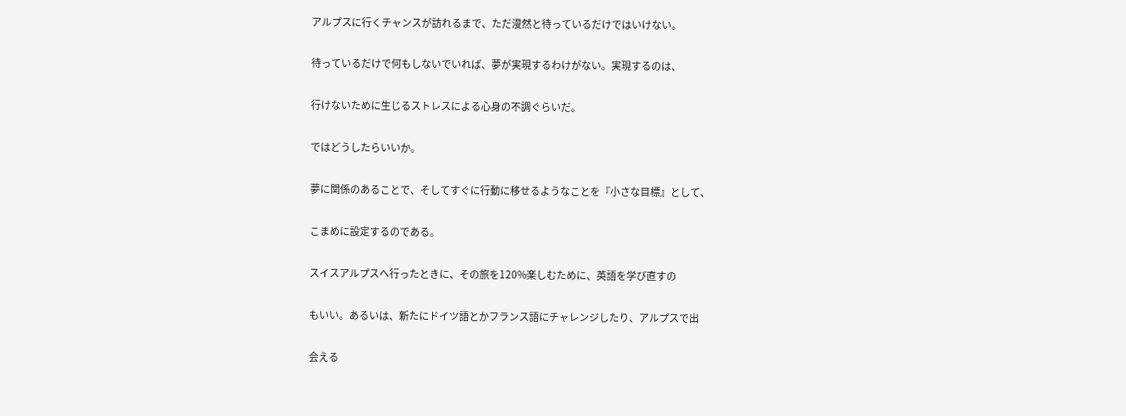アルプスに行くチャンスが訪れるまで、ただ漫然と待っているだけではいけない。

待っているだけで何もしないでいれば、夢が実現するわけがない。実現するのは、

行けないために生じるストレスによる心身の不調ぐらいだ。

ではどうしたらいいか。

夢に関係のあることで、そしてすぐに行動に移せるようなことを『小さな目標』として、

こまめに設定するのである。

スイスアルプスへ行ったときに、その旅を120%楽しむために、英語を学び直すの

もいい。あるいは、新たにドイツ語とかフランス語にチャレンジしたり、アルプスで出

会える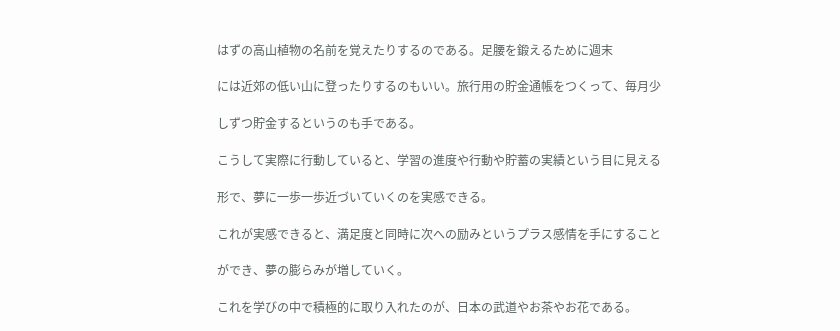はずの高山植物の名前を覚えたりするのである。足腰を鍛えるために週末

には近郊の低い山に登ったりするのもいい。旅行用の貯金通帳をつくって、毎月少

しずつ貯金するというのも手である。

こうして実際に行動していると、学習の進度や行動や貯蓄の実績という目に見える

形で、夢に一歩一歩近づいていくのを実感できる。

これが実感できると、満足度と同時に次への励みというプラス感情を手にすること

ができ、夢の膨らみが増していく。

これを学びの中で積極的に取り入れたのが、日本の武道やお茶やお花である。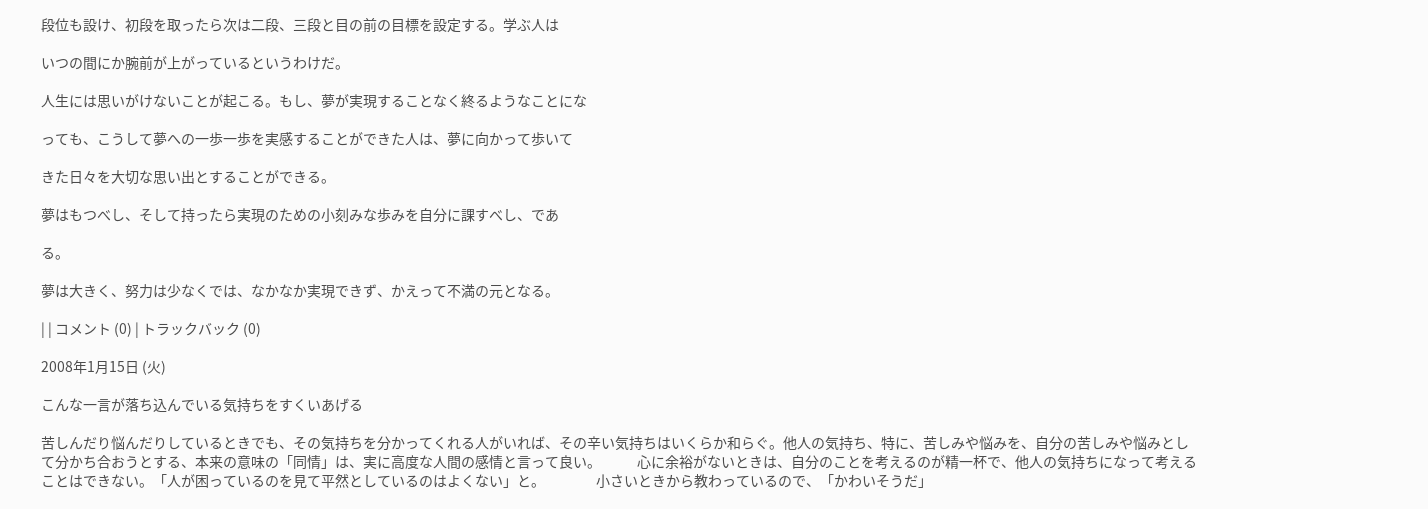段位も設け、初段を取ったら次は二段、三段と目の前の目標を設定する。学ぶ人は

いつの間にか腕前が上がっているというわけだ。

人生には思いがけないことが起こる。もし、夢が実現することなく終るようなことにな

っても、こうして夢への一歩一歩を実感することができた人は、夢に向かって歩いて

きた日々を大切な思い出とすることができる。

夢はもつべし、そして持ったら実現のための小刻みな歩みを自分に課すべし、であ

る。

夢は大きく、努力は少なくでは、なかなか実現できず、かえって不満の元となる。

| | コメント (0) | トラックバック (0)

2008年1月15日 (火)

こんな一言が落ち込んでいる気持ちをすくいあげる

苦しんだり悩んだりしているときでも、その気持ちを分かってくれる人がいれば、その辛い気持ちはいくらか和らぐ。他人の気持ち、特に、苦しみや悩みを、自分の苦しみや悩みとして分かち合おうとする、本来の意味の「同情」は、実に高度な人間の感情と言って良い。            心に余裕がないときは、自分のことを考えるのが精一杯で、他人の気持ちになって考えることはできない。「人が困っているのを見て平然としているのはよくない」と。                 小さいときから教わっているので、「かわいそうだ」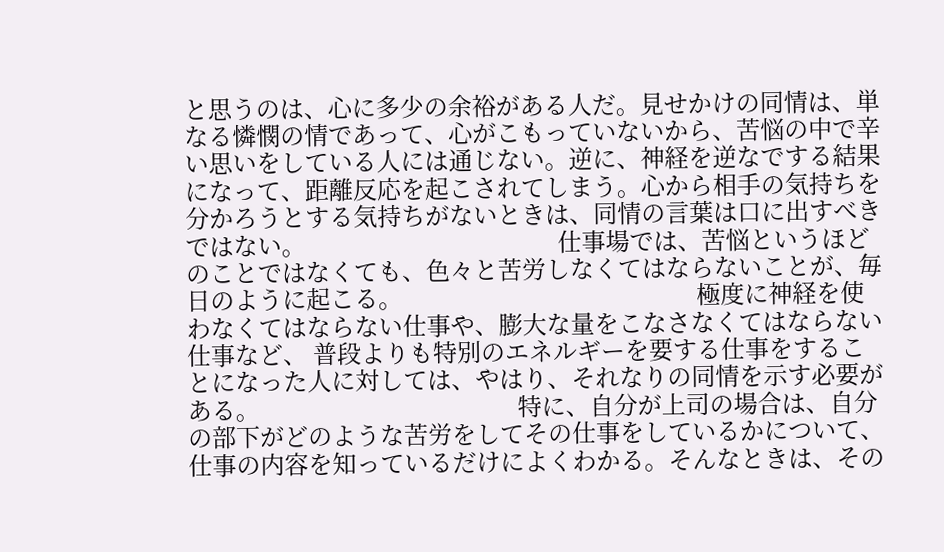と思うのは、心に多少の余裕がある人だ。見せかけの同情は、単なる憐憫の情であって、心がこもっていないから、苦悩の中で辛い思いをしている人には通じない。逆に、神経を逆なでする結果になって、距離反応を起こされてしまう。心から相手の気持ちを分かろうとする気持ちがないときは、同情の言葉は口に出すべきではない。                                          仕事場では、苦悩というほどのことではなくても、色々と苦労しなくてはならないことが、毎日のように起こる。                                                 極度に神経を使わなくてはならない仕事や、膨大な量をこなさなくてはならない仕事など、 普段よりも特別のエネルギーを要する仕事をすることになった人に対しては、やはり、それなりの同情を示す必要がある。                                           特に、自分が上司の場合は、自分の部下がどのような苦労をしてその仕事をしているかについて、仕事の内容を知っているだけによくわかる。そんなときは、その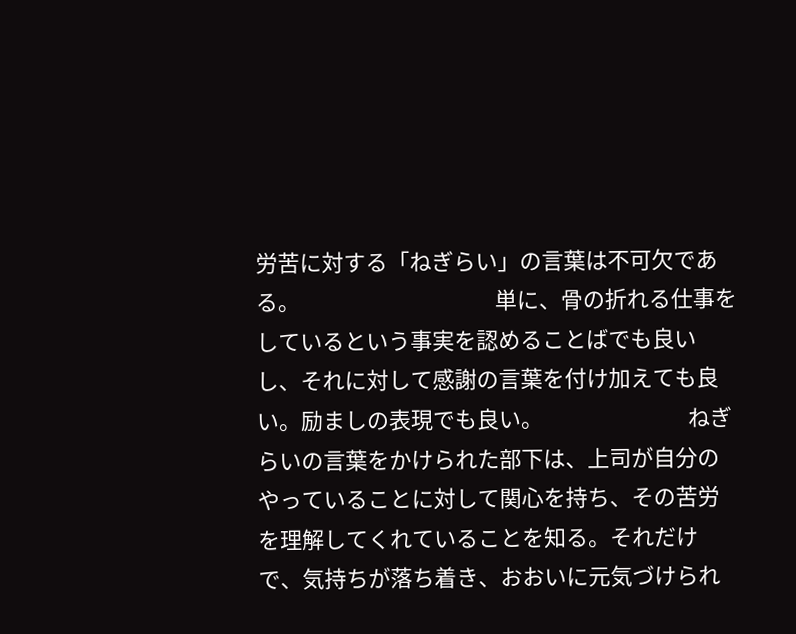労苦に対する「ねぎらい」の言葉は不可欠である。                                       単に、骨の折れる仕事をしているという事実を認めることばでも良いし、それに対して感謝の言葉を付け加えても良い。励ましの表現でも良い。                             ねぎらいの言葉をかけられた部下は、上司が自分のやっていることに対して関心を持ち、その苦労を理解してくれていることを知る。それだけで、気持ちが落ち着き、おおいに元気づけられ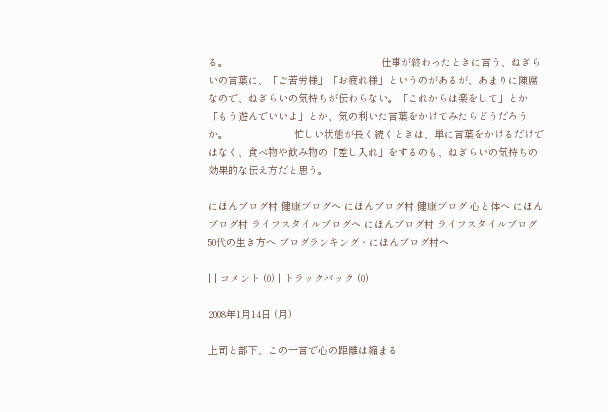る。                                                   仕事が終わったときに言う、ねぎらいの言葉に、「ご苦労様」「お疲れ様」というのがあるが、あまりに陳腐なので、ねぎらいの気持ちが伝わらない。「これからは楽をして」とか「もう遊んでいいよ」とか、気の利いた言葉をかけてみたらどうだろうか。                      忙しい状態が長く続くときは、単に言葉をかけるだけではなく、食べ物や飲み物の「差し入れ」をするのも、ねぎらいの気持ちの効果的な伝え方だと思う。

にほんブログ村 健康ブログへ にほんブログ村 健康ブログ 心と体へ にほんブログ村 ライフスタイルブログへ にほんブログ村 ライフスタイルブログ 50代の生き方へ ブログランキング・にほんブログ村へ

| | コメント (0) | トラックバック (0)

2008年1月14日 (月)

上司と部下、この一言で心の距離は縮まる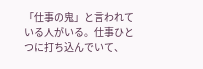「仕事の鬼」と言われている人がいる。仕事ひとつに打ち込んでいて、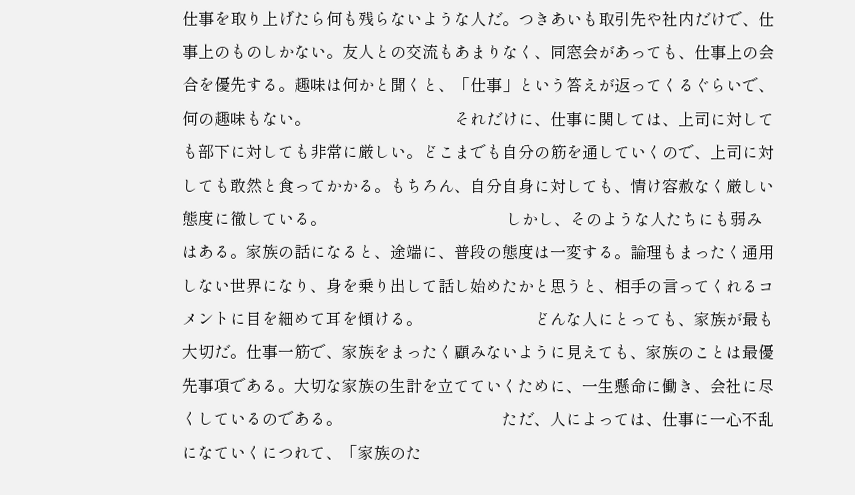仕事を取り上げたら何も残らないような人だ。つきあいも取引先や社内だけで、仕事上のものしかない。友人との交流もあまりなく、同窓会があっても、仕事上の会合を優先する。趣味は何かと聞くと、「仕事」という答えが返ってくるぐらいで、何の趣味もない。                                    それだけに、仕事に関しては、上司に対しても部下に対しても非常に厳しい。どこまでも自分の筋を通していくので、上司に対しても敢然と食ってかかる。もちろん、自分自身に対しても、情け容赦なく厳しい態度に徹している。                                             しかし、そのような人たちにも弱みはある。家族の話になると、途端に、普段の態度は一変する。論理もまったく通用しない世界になり、身を乗り出して話し始めたかと思うと、相手の言ってくれるコメントに目を細めて耳を傾ける。                            どんな人にとっても、家族が最も大切だ。仕事一筋で、家族をまったく顧みないように見えても、家族のことは最優先事項である。大切な家族の生計を立てていくために、一生懸命に働き、会社に尽くしているのである。                                        ただ、人によっては、仕事に一心不乱になていくにつれて、「家族のた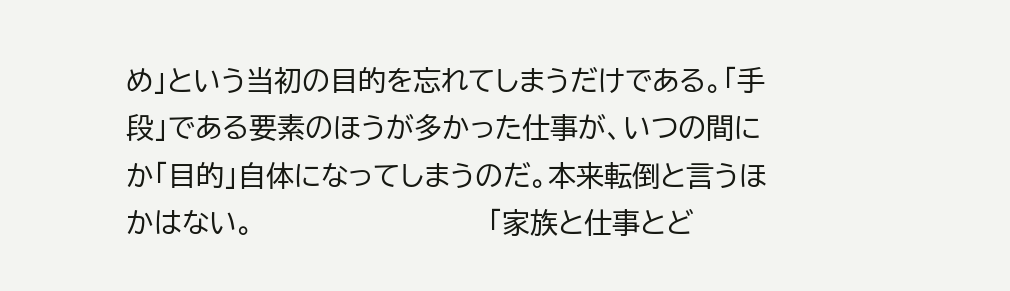め」という当初の目的を忘れてしまうだけである。「手段」である要素のほうが多かった仕事が、いつの間にか「目的」自体になってしまうのだ。本来転倒と言うほかはない。                          「家族と仕事とど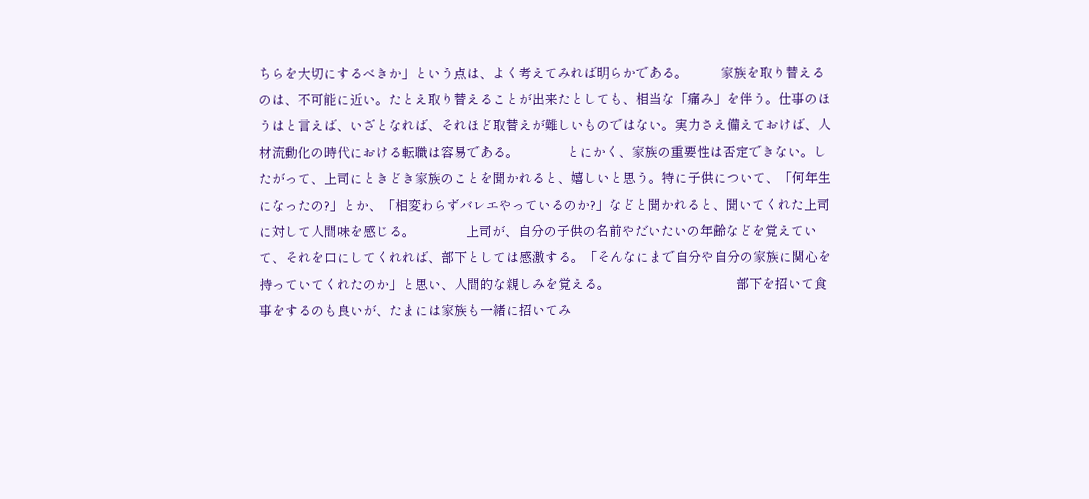ちらを大切にするべきか」という点は、よく考えてみれば明らかである。           家族を取り替えるのは、不可能に近い。たとえ取り替えることが出来たとしても、相当な「痛み」を伴う。仕事のほうはと言えば、いざとなれば、それほど取替えが難しいものではない。実力さえ備えておけば、人材流動化の時代における転職は容易である。                とにかく、家族の重要性は否定できない。したがって、上司にときどき家族のことを聞かれると、嬉しいと思う。特に子供について、「何年生になったの?」とか、「相変わらずバレエやっているのか?」などと聞かれると、聞いてくれた上司に対して人間味を感じる。                 上司が、自分の子供の名前やだいたいの年齢などを覚えていて、それを口にしてくれれば、部下としては感激する。「そんなにまで自分や自分の家族に関心を持っていてくれたのか」と思い、人間的な親しみを覚える。                                          部下を招いて食事をするのも良いが、たまには家族も一緒に招いてみ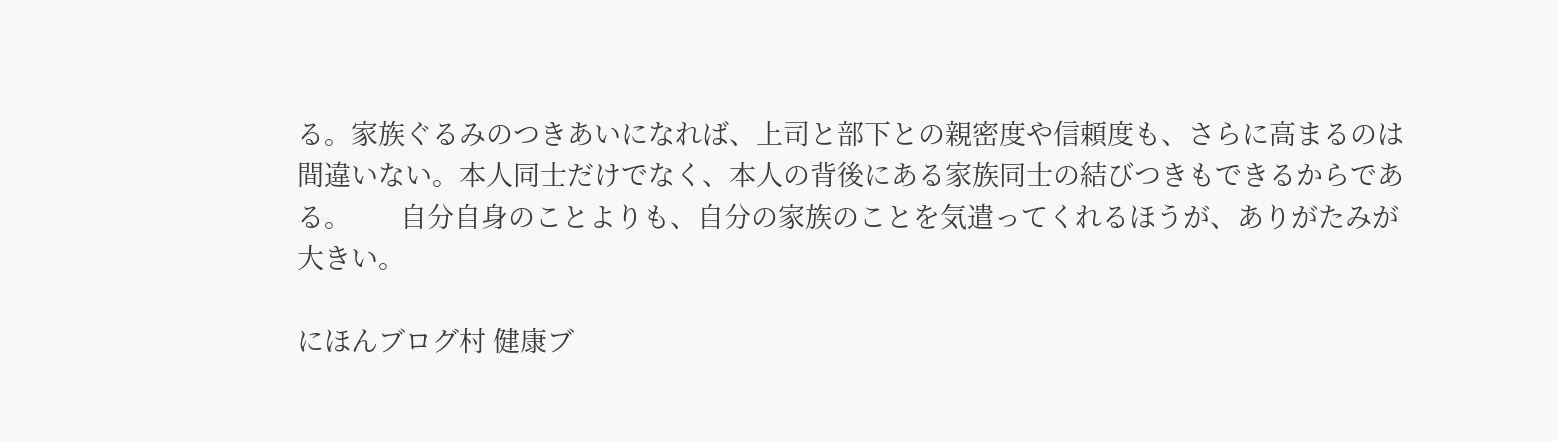る。家族ぐるみのつきあいになれば、上司と部下との親密度や信頼度も、さらに高まるのは間違いない。本人同士だけでなく、本人の背後にある家族同士の結びつきもできるからである。       自分自身のことよりも、自分の家族のことを気遣ってくれるほうが、ありがたみが大きい。

にほんブログ村 健康ブ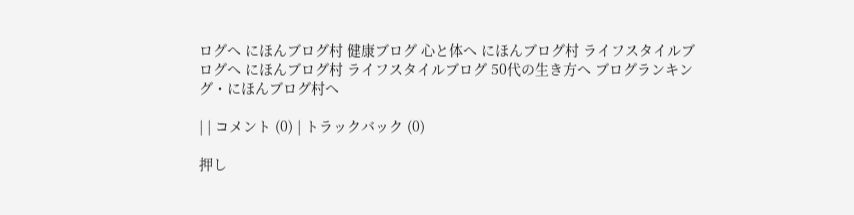ログへ にほんブログ村 健康ブログ 心と体へ にほんブログ村 ライフスタイルブログへ にほんブログ村 ライフスタイルブログ 50代の生き方へ ブログランキング・にほんブログ村へ

| | コメント (0) | トラックバック (0)

押し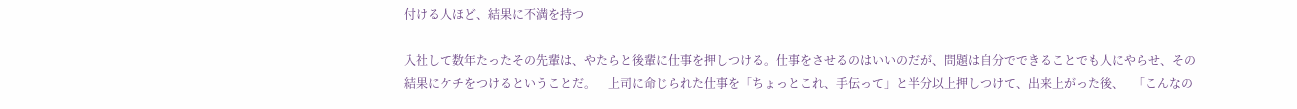付ける人ほど、結果に不満を持つ

入社して数年たったその先輩は、やたらと後輩に仕事を押しつける。仕事をさせるのはいいのだが、問題は自分でできることでも人にやらせ、その結果にケチをつけるということだ。    上司に命じられた仕事を「ちょっとこれ、手伝って」と半分以上押しつけて、出来上がった後、   「こんなの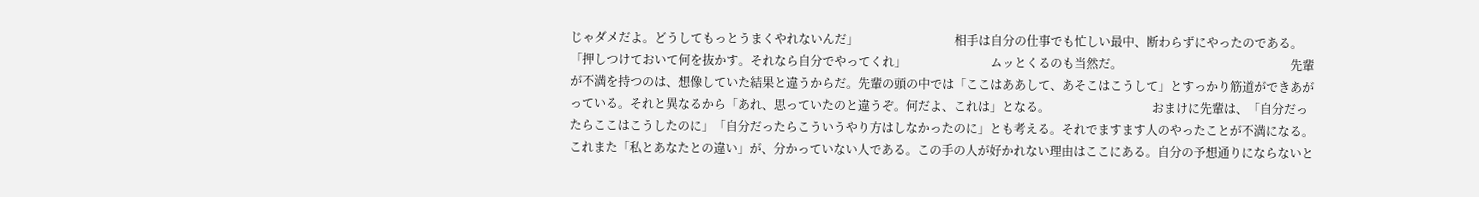じゃダメだよ。どうしてもっとうまくやれないんだ」                                相手は自分の仕事でも忙しい最中、断わらずにやったのである。                            「押しつけておいて何を抜かす。それなら自分でやってくれ」                            ムッとくるのも当然だ。                                                        先輩が不満を持つのは、想像していた結果と違うからだ。先輩の頭の中では「ここはああして、あそこはこうして」とすっかり筋道ができあがっている。それと異なるから「あれ、思っていたのと違うぞ。何だよ、これは」となる。                                  おまけに先輩は、「自分だったらここはこうしたのに」「自分だったらこういうやり方はしなかったのに」とも考える。それでますます人のやったことが不満になる。                   これまた「私とあなたとの違い」が、分かっていない人である。この手の人が好かれない理由はここにある。自分の予想通りにならないと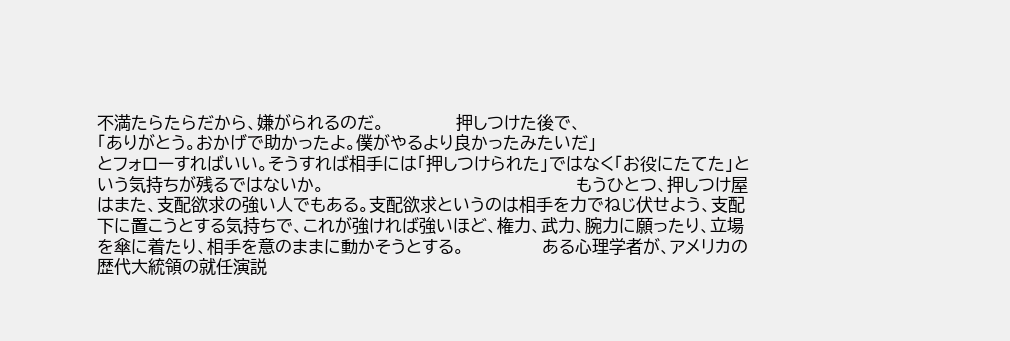不満たらたらだから、嫌がられるのだ。            押しつけた後で、                                                   「ありがとう。おかげで助かったよ。僕がやるより良かったみたいだ」                        とフォローすればいい。そうすれば相手には「押しつけられた」ではなく「お役にたてた」という気持ちが残るではないか。                                          もうひとつ、押しつけ屋はまた、支配欲求の強い人でもある。支配欲求というのは相手を力でねじ伏せよう、支配下に置こうとする気持ちで、これが強ければ強いほど、権力、武力、腕力に願ったり、立場を傘に着たり、相手を意のままに動かそうとする。             ある心理学者が、アメリカの歴代大統領の就任演説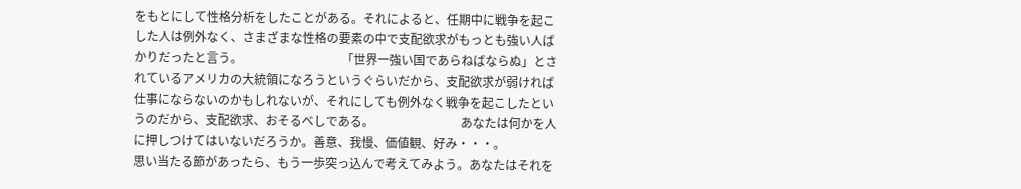をもとにして性格分析をしたことがある。それによると、任期中に戦争を起こした人は例外なく、さまざまな性格の要素の中で支配欲求がもっとも強い人ばかりだったと言う。                                 「世界一強い国であらねばならぬ」とされているアメリカの大統領になろうというぐらいだから、支配欲求が弱ければ仕事にならないのかもしれないが、それにしても例外なく戦争を起こしたというのだから、支配欲求、おそるべしである。                             あなたは何かを人に押しつけてはいないだろうか。善意、我慢、価値観、好み・・・。                思い当たる節があったら、もう一歩突っ込んで考えてみよう。あなたはそれを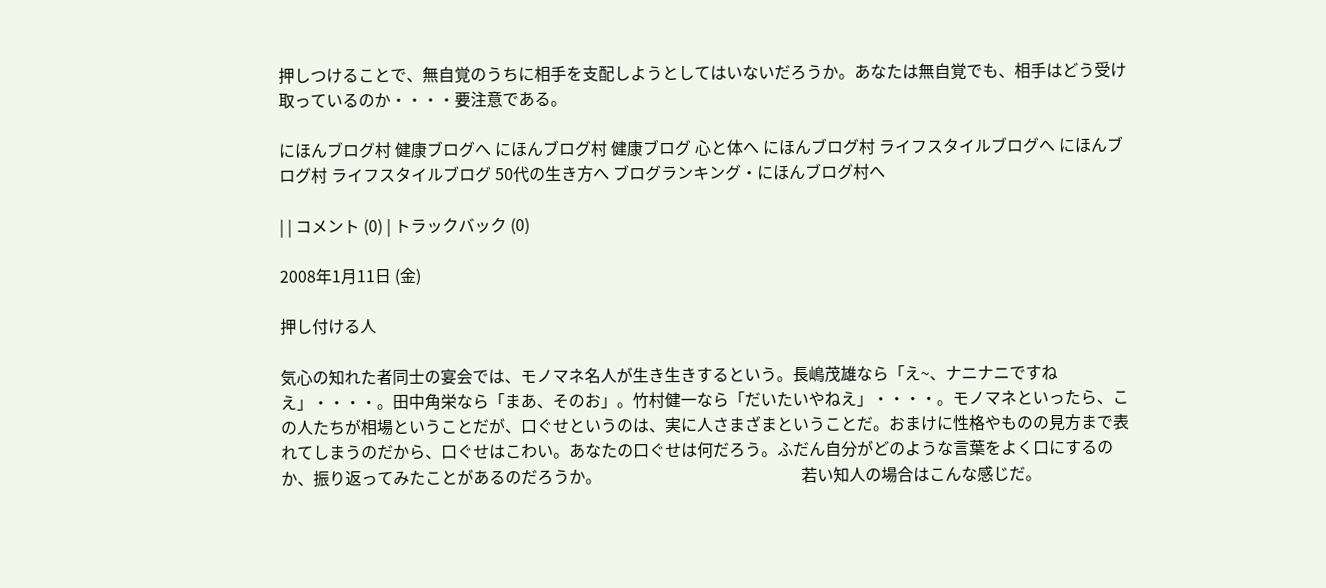押しつけることで、無自覚のうちに相手を支配しようとしてはいないだろうか。あなたは無自覚でも、相手はどう受け取っているのか・・・・要注意である。

にほんブログ村 健康ブログへ にほんブログ村 健康ブログ 心と体へ にほんブログ村 ライフスタイルブログへ にほんブログ村 ライフスタイルブログ 50代の生き方へ ブログランキング・にほんブログ村へ

| | コメント (0) | トラックバック (0)

2008年1月11日 (金)

押し付ける人

気心の知れた者同士の宴会では、モノマネ名人が生き生きするという。長嶋茂雄なら「え~、ナニナニですねえ」・・・・。田中角栄なら「まあ、そのお」。竹村健一なら「だいたいやねえ」・・・・。モノマネといったら、この人たちが相場ということだが、口ぐせというのは、実に人さまざまということだ。おまけに性格やものの見方まで表れてしまうのだから、口ぐせはこわい。あなたの口ぐせは何だろう。ふだん自分がどのような言葉をよく口にするのか、振り返ってみたことがあるのだろうか。                                                  若い知人の場合はこんな感じだ。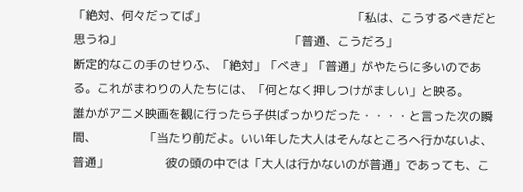「絶対、何々だってば」                                                 「私は、こうするべきだと思うね」                                                        「普通、こうだろ」                                                   断定的なこの手のせりふ、「絶対」「べき」「普通」がやたらに多いのである。これがまわりの人たちには、「何となく押しつけがましい」と映る。                            誰かがアニメ映画を観に行ったら子供ばっかりだった・・・・と言った次の瞬間、                「当たり前だよ。いい年した大人はそんなところへ行かないよ、普通」                   彼の頭の中では「大人は行かないのが普通」であっても、こ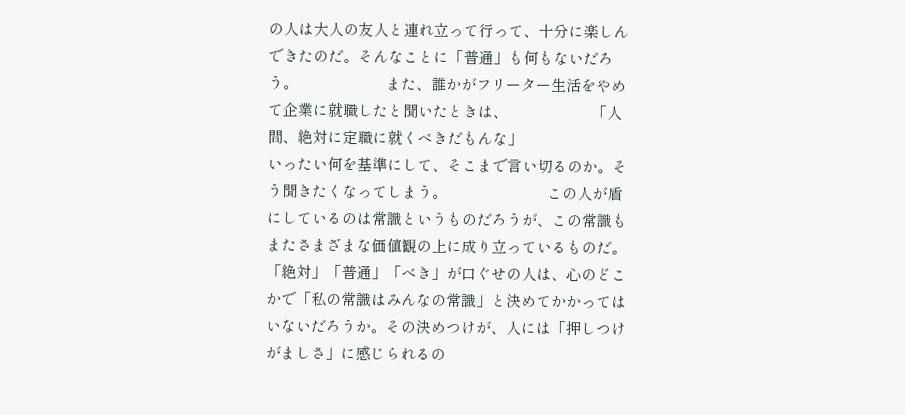の人は大人の友人と連れ立って行って、十分に楽しんできたのだ。そんなことに「普通」も何もないだろう。                      また、誰かがフリーター生活をやめて企業に就職したと聞いたときは、                     「人間、絶対に定職に就くべきだもんな」                                     いったい何を基準にして、そこまで言い切るのか。そう聞きたくなってしまう。                         この人が盾にしているのは常識というものだろうが、この常識もまたさまざまな価値観の上に成り立っているものだ。                                             「絶対」「普通」「べき」が口ぐせの人は、心のどこかで「私の常識はみんなの常識」と決めてかかってはいないだろうか。その決めつけが、人には「押しつけがましさ」に感じられるの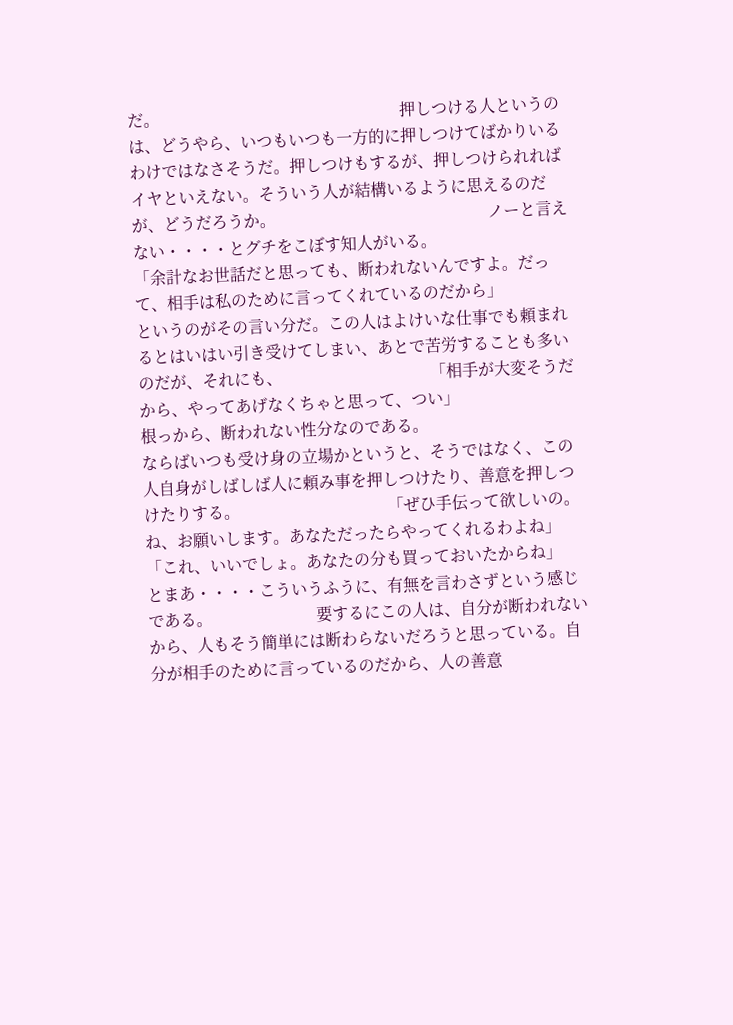だ。                                                            押しつける人というのは、どうやら、いつもいつも一方的に押しつけてばかりいるわけではなさそうだ。押しつけもするが、押しつけられればイヤといえない。そういう人が結構いるように思えるのだが、どうだろうか。                                                     ノーと言えない・・・・とグチをこぼす知人がいる。                                 「余計なお世話だと思っても、断われないんですよ。だって、相手は私のために言ってくれているのだから」                                                 というのがその言い分だ。この人はよけいな仕事でも頼まれるとはいはい引き受けてしまい、あとで苦労することも多いのだが、それにも、                                     「相手が大変そうだから、やってあげなくちゃと思って、つい」                               根っから、断われない性分なのである。                                      ならばいつも受け身の立場かというと、そうではなく、この人自身がしばしば人に頼み事を押しつけたり、善意を押しつけたりする。                                     「ぜひ手伝って欲しいの。ね、お願いします。あなただったらやってくれるわよね」             「これ、いいでしょ。あなたの分も買っておいたからね」                              とまあ・・・・こういうふうに、有無を言わさずという感じである。                          要するにこの人は、自分が断われないから、人もそう簡単には断わらないだろうと思っている。自分が相手のために言っているのだから、人の善意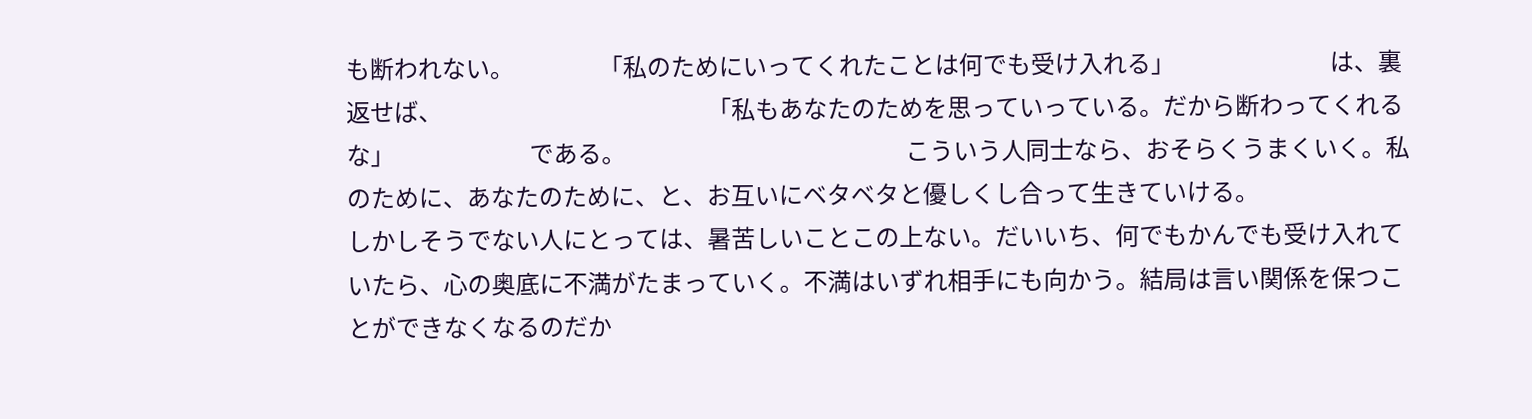も断われない。                 「私のためにいってくれたことは何でも受け入れる」                               は、裏返せば、                                                     「私もあなたのためを思っていっている。だから断わってくれるな」                           である。                                                        こういう人同士なら、おそらくうまくいく。私のために、あなたのために、と、お互いにベタベタと優しくし合って生きていける。                                          しかしそうでない人にとっては、暑苦しいことこの上ない。だいいち、何でもかんでも受け入れていたら、心の奥底に不満がたまっていく。不満はいずれ相手にも向かう。結局は言い関係を保つことができなくなるのだか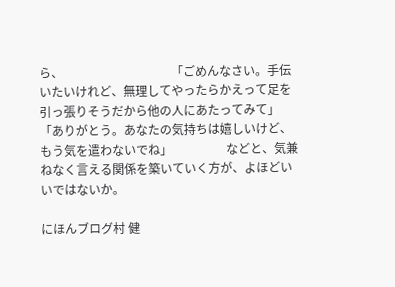ら、                                    「ごめんなさい。手伝いたいけれど、無理してやったらかえって足を引っ張りそうだから他の人にあたってみて」                                               「ありがとう。あなたの気持ちは嬉しいけど、もう気を遣わないでね」                  などと、気兼ねなく言える関係を築いていく方が、よほどいいではないか。

にほんブログ村 健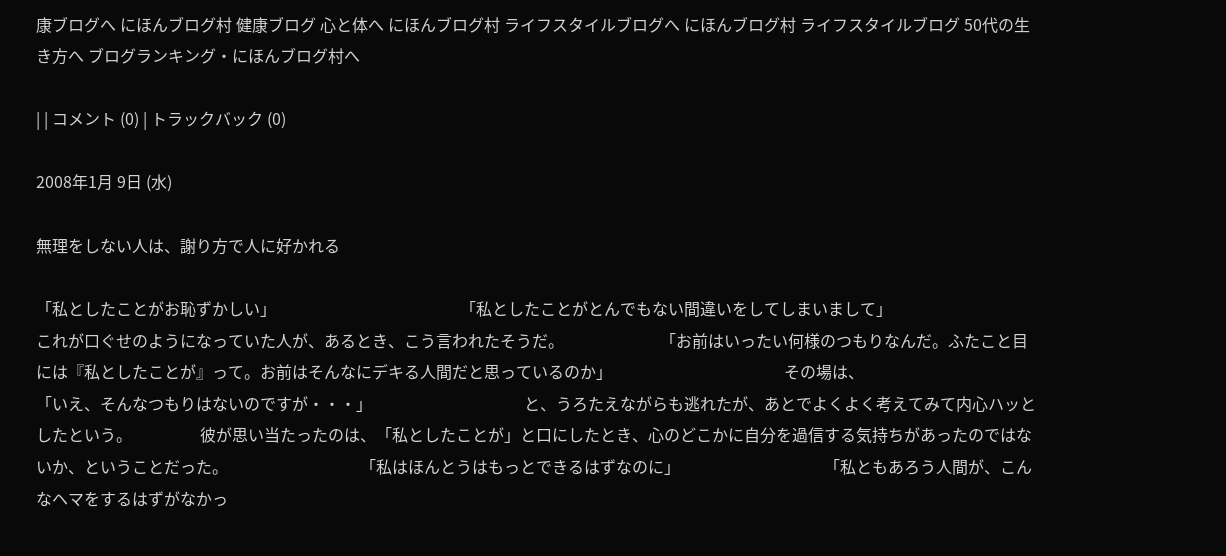康ブログへ にほんブログ村 健康ブログ 心と体へ にほんブログ村 ライフスタイルブログへ にほんブログ村 ライフスタイルブログ 50代の生き方へ ブログランキング・にほんブログ村へ

| | コメント (0) | トラックバック (0)

2008年1月 9日 (水)

無理をしない人は、謝り方で人に好かれる

「私としたことがお恥ずかしい」                                              「私としたことがとんでもない間違いをしてしまいまして」                                     これが口ぐせのようになっていた人が、あるとき、こう言われたそうだ。                        「お前はいったい何様のつもりなんだ。ふたこと目には『私としたことが』って。お前はそんなにデキる人間だと思っているのか」                                           その場は、                                                        「いえ、そんなつもりはないのですが・・・」                                      と、うろたえながらも逃れたが、あとでよくよく考えてみて内心ハッとしたという。                 彼が思い当たったのは、「私としたことが」と口にしたとき、心のどこかに自分を過信する気持ちがあったのではないか、ということだった。                                 「私はほんとうはもっとできるはずなのに」                                    「私ともあろう人間が、こんなヘマをするはずがなかっ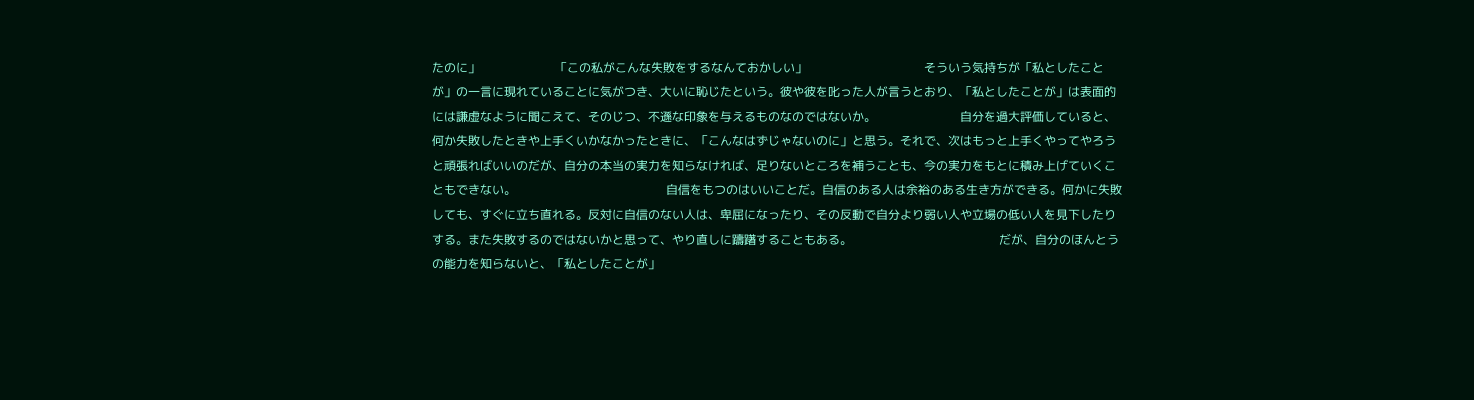たのに」                         「この私がこんな失敗をするなんておかしい」                                       そういう気持ちが「私としたことが」の一言に現れていることに気がつき、大いに恥じたという。彼や彼を叱った人が言うとおり、「私としたことが」は表面的には謙虚なように聞こえて、そのじつ、不遜な印象を与えるものなのではないか。                            自分を過大評価していると、何か失敗したときや上手くいかなかったときに、「こんなはずじゃないのに」と思う。それで、次はもっと上手くやってやろうと頑張ればいいのだが、自分の本当の実力を知らなければ、足りないところを補うことも、今の実力をもとに積み上げていくこともできない。                                                  自信をもつのはいいことだ。自信のある人は余裕のある生き方ができる。何かに失敗しても、すぐに立ち直れる。反対に自信のない人は、卑屈になったり、その反動で自分より弱い人や立場の低い人を見下したりする。また失敗するのではないかと思って、やり直しに躊躇することもある。                                                 だが、自分のほんとうの能力を知らないと、「私としたことが」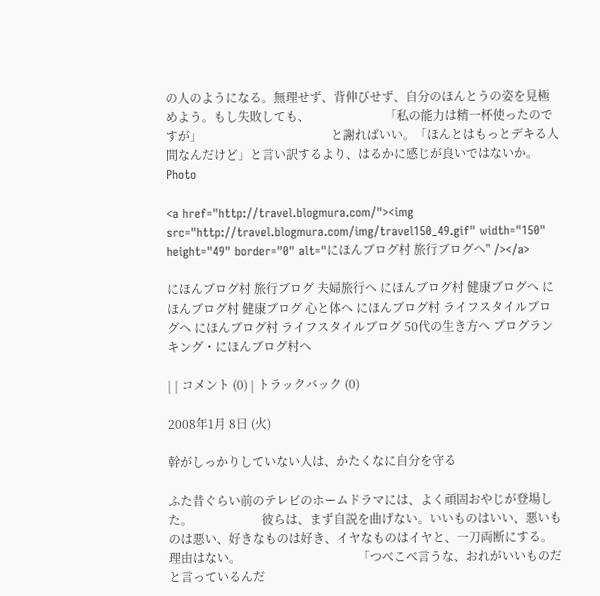の人のようになる。無理せず、背伸びせず、自分のほんとうの姿を見極めよう。もし失敗しても、                         「私の能力は精一杯使ったのですが」                                           と謝ればいい。「ほんとはもっとデキる人間なんだけど」と言い訳するより、はるかに感じが良いではないか。Photo

<a href="http://travel.blogmura.com/"><img src="http://travel.blogmura.com/img/travel150_49.gif" width="150" height="49" border="0" alt="にほんブログ村 旅行ブログへ" /></a>

にほんブログ村 旅行ブログ 夫婦旅行へ にほんブログ村 健康ブログへ にほんブログ村 健康ブログ 心と体へ にほんブログ村 ライフスタイルブログへ にほんブログ村 ライフスタイルブログ 50代の生き方へ ブログランキング・にほんブログ村へ

| | コメント (0) | トラックバック (0)

2008年1月 8日 (火)

幹がしっかりしていない人は、かたくなに自分を守る

ふた昔ぐらい前のテレビのホームドラマには、よく頑固おやじが登場した。                       彼らは、まず自説を曲げない。いいものはいい、悪いものは悪い、好きなものは好き、イヤなものはイヤと、一刀両断にする。理由はない。                                       「つべこべ言うな、おれがいいものだと言っているんだ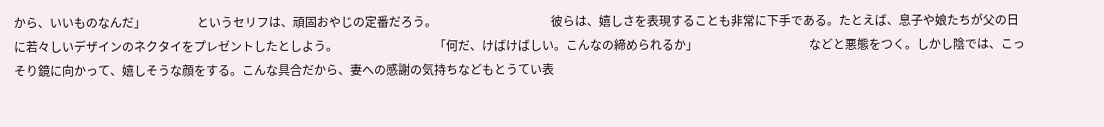から、いいものなんだ」                 というセリフは、頑固おやじの定番だろう。                                      彼らは、嬉しさを表現することも非常に下手である。たとえば、息子や娘たちが父の日に若々しいデザインのネクタイをプレゼントしたとしよう。                                「何だ、けばけばしい。こんなの締められるか」                                     などと悪態をつく。しかし陰では、こっそり鏡に向かって、嬉しそうな顔をする。こんな具合だから、妻への感謝の気持ちなどもとうてい表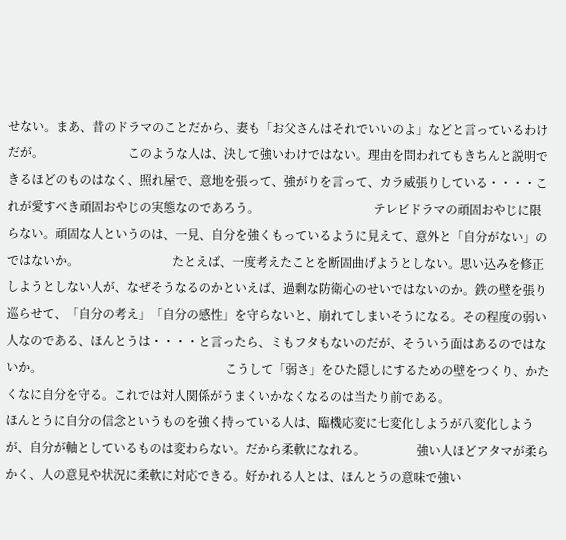せない。まあ、昔のドラマのことだから、妻も「お父さんはそれでいいのよ」などと言っているわけだが。                            このような人は、決して強いわけではない。理由を問われてもきちんと説明できるほどのものはなく、照れ屋で、意地を張って、強がりを言って、カラ威張りしている・・・・これが愛すべき頑固おやじの実態なのであろう。                                      テレビドラマの頑固おやじに限らない。頑固な人というのは、一見、自分を強くもっているように見えて、意外と「自分がない」のではないか。                               たとえば、一度考えたことを断固曲げようとしない。思い込みを修正しようとしない人が、なぜそうなるのかといえば、過剰な防衛心のせいではないのか。鉄の壁を張り巡らせて、「自分の考え」「自分の感性」を守らないと、崩れてしまいそうになる。その程度の弱い人なのである、ほんとうは・・・・と言ったら、ミもフタもないのだが、そういう面はあるのではないか。                                                             こうして「弱さ」をひた隠しにするための壁をつくり、かたくなに自分を守る。これでは対人関係がうまくいかなくなるのは当たり前である。                                 ほんとうに自分の信念というものを強く持っている人は、臨機応変に七変化しようが八変化しようが、自分が軸としているものは変わらない。だから柔軟になれる。                 強い人ほどアタマが柔らかく、人の意見や状況に柔軟に対応できる。好かれる人とは、ほんとうの意味で強い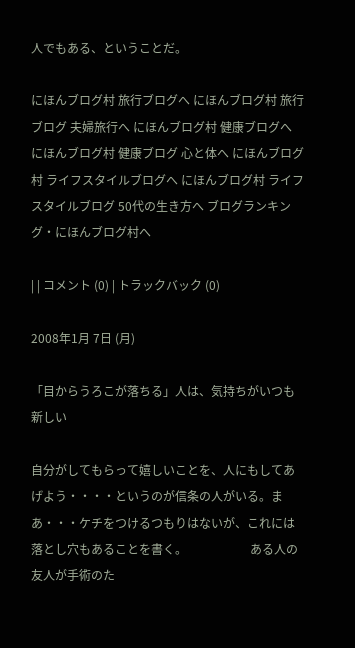人でもある、ということだ。

にほんブログ村 旅行ブログへ にほんブログ村 旅行ブログ 夫婦旅行へ にほんブログ村 健康ブログへ にほんブログ村 健康ブログ 心と体へ にほんブログ村 ライフスタイルブログへ にほんブログ村 ライフスタイルブログ 50代の生き方へ ブログランキング・にほんブログ村へ

| | コメント (0) | トラックバック (0)

2008年1月 7日 (月)

「目からうろこが落ちる」人は、気持ちがいつも新しい

自分がしてもらって嬉しいことを、人にもしてあげよう・・・・というのが信条の人がいる。まあ・・・ケチをつけるつもりはないが、これには落とし穴もあることを書く。                     ある人の友人が手術のた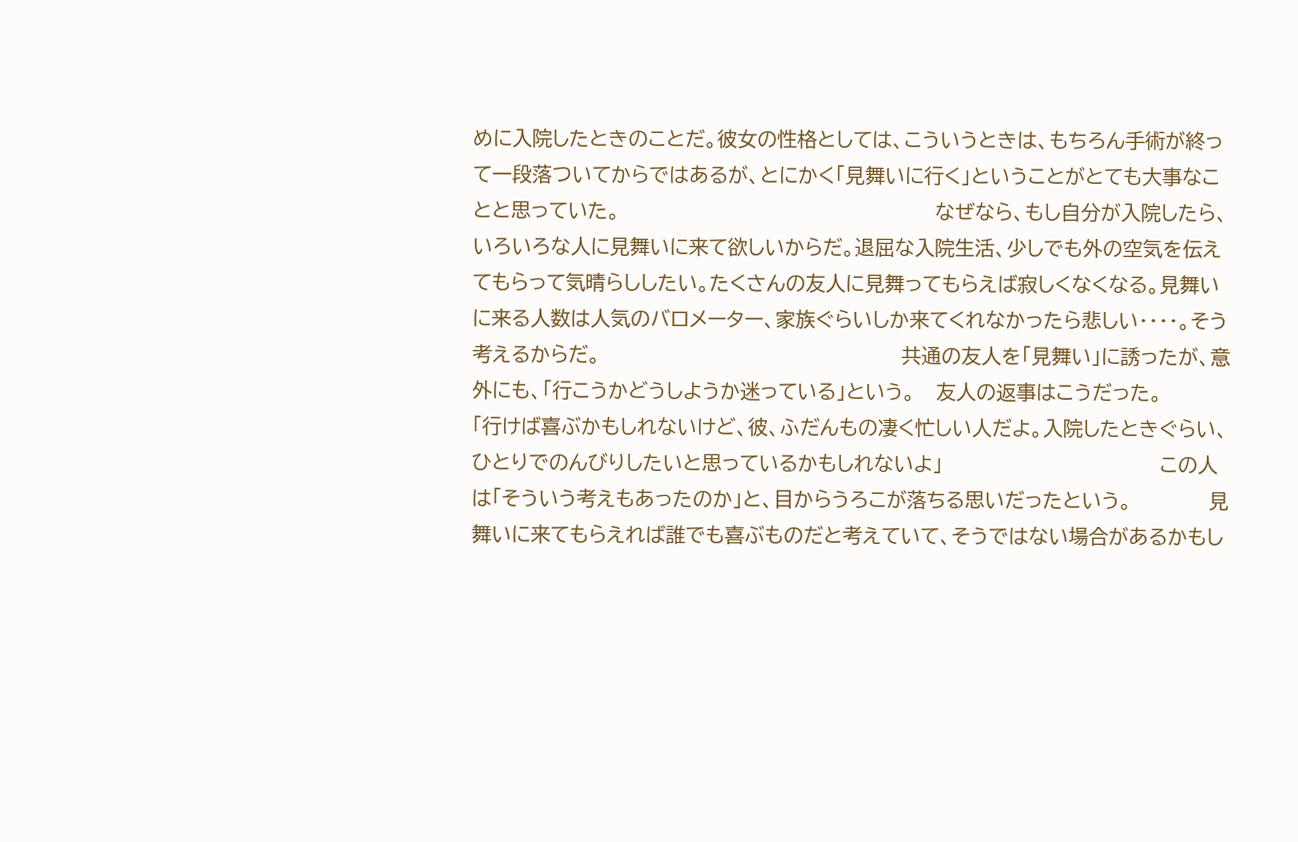めに入院したときのことだ。彼女の性格としては、こういうときは、もちろん手術が終って一段落ついてからではあるが、とにかく「見舞いに行く」ということがとても大事なことと思っていた。                                             なぜなら、もし自分が入院したら、いろいろな人に見舞いに来て欲しいからだ。退屈な入院生活、少しでも外の空気を伝えてもらって気晴らししたい。たくさんの友人に見舞ってもらえば寂しくなくなる。見舞いに来る人数は人気のバロメーター、家族ぐらいしか来てくれなかったら悲しい・・・・。そう考えるからだ。                                           共通の友人を「見舞い」に誘ったが、意外にも、「行こうかどうしようか迷っている」という。   友人の返事はこうだった。                                              「行けば喜ぶかもしれないけど、彼、ふだんもの凄く忙しい人だよ。入院したときぐらい、ひとりでのんびりしたいと思っているかもしれないよ」                               この人は「そういう考えもあったのか」と、目からうろこが落ちる思いだったという。           見舞いに来てもらえれば誰でも喜ぶものだと考えていて、そうではない場合があるかもし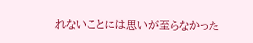れないことには思いが至らなかった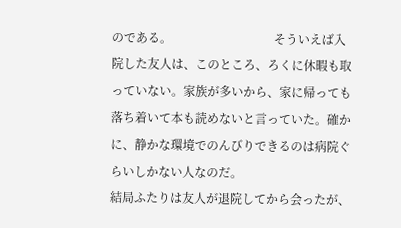のである。                                  そういえば入院した友人は、このところ、ろくに休暇も取っていない。家族が多いから、家に帰っても落ち着いて本も読めないと言っていた。確かに、静かな環境でのんびりできるのは病院ぐらいしかない人なのだ。                                       結局ふたりは友人が退院してから会ったが、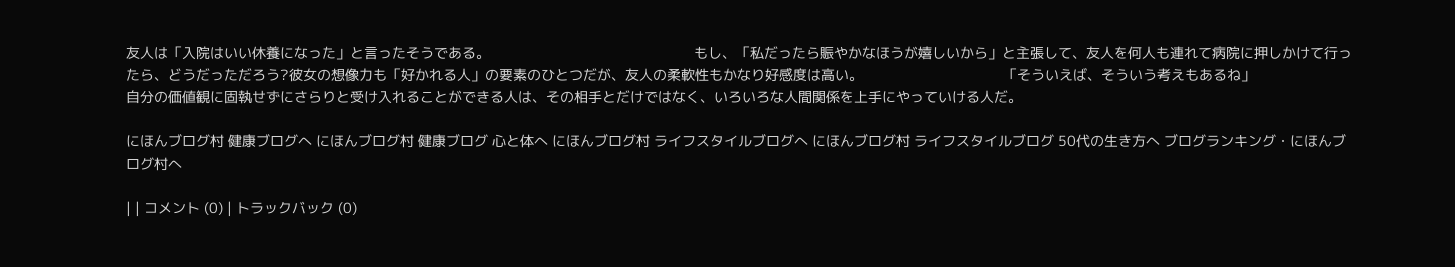友人は「入院はいい休養になった」と言ったそうである。                                                   もし、「私だったら賑やかなほうが嬉しいから」と主張して、友人を何人も連れて病院に押しかけて行ったら、どうだっただろう?彼女の想像力も「好かれる人」の要素のひとつだが、友人の柔軟性もかなり好感度は高い。                                   「そういえば、そういう考えもあるね」                                      自分の価値観に固執せずにさらりと受け入れることができる人は、その相手とだけではなく、いろいろな人間関係を上手にやっていける人だ。

にほんブログ村 健康ブログへ にほんブログ村 健康ブログ 心と体へ にほんブログ村 ライフスタイルブログへ にほんブログ村 ライフスタイルブログ 50代の生き方へ ブログランキング・にほんブログ村へ

| | コメント (0) | トラックバック (0)